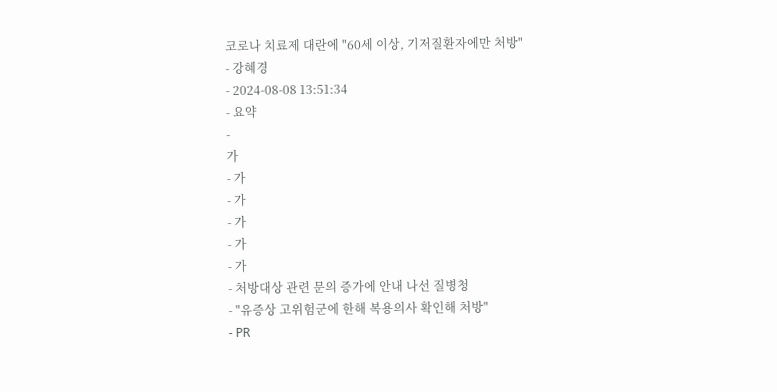코로나 치료제 대란에 "60세 이상, 기저질환자에만 처방"
- 강혜경
- 2024-08-08 13:51:34
- 요약
-
가
- 가
- 가
- 가
- 가
- 가
- 처방대상 관련 문의 증가에 안내 나선 질병청
- "유증상 고위험군에 한해 복용의사 확인해 처방"
- PR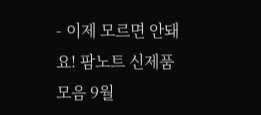- 이제 모르면 안돼요! 팜노트 신제품 모음 9월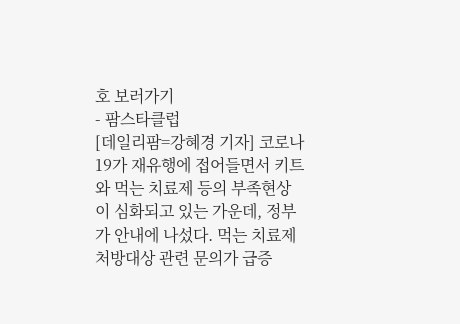호 보러가기
- 팜스타클럽
[데일리팜=강혜경 기자] 코로나19가 재유행에 접어들면서 키트와 먹는 치료제 등의 부족현상이 심화되고 있는 가운데, 정부가 안내에 나섰다. 먹는 치료제 처방대상 관련 문의가 급증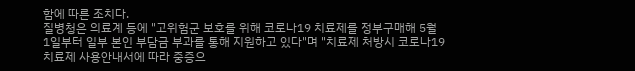함에 따른 조치다.
질병청은 의료계 등에 "고위험군 보호를 위해 코로나19 치료제를 정부구매해 5월 1일부터 일부 본인 부담금 부과를 통해 지원하고 있다"며 "치료제 처방시 코로나19 치료제 사용안내서에 따라 중증으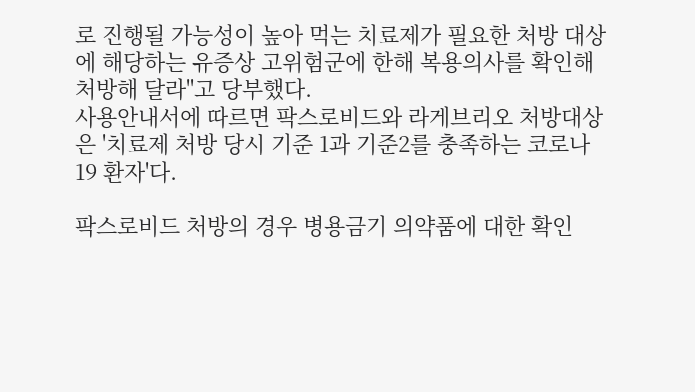로 진행될 가능성이 높아 먹는 치료제가 필요한 처방 대상에 해당하는 유증상 고위험군에 한해 복용의사를 확인해 처방해 달라"고 당부했다.
사용안내서에 따르면 팍스로비드와 라게브리오 처방대상은 '치료제 처방 당시 기준 1과 기준2를 충족하는 코로나19 환자'다.

팍스로비드 처방의 경우 병용금기 의약품에 대한 확인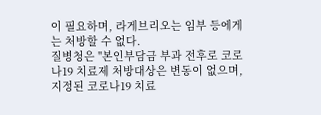이 필요하며, 라게브리오는 임부 등에게는 처방할 수 없다.
질병청은 "본인부담금 부과 전후로 코로나19 치료제 처방대상은 변동이 없으며, 지정된 코로나19 치료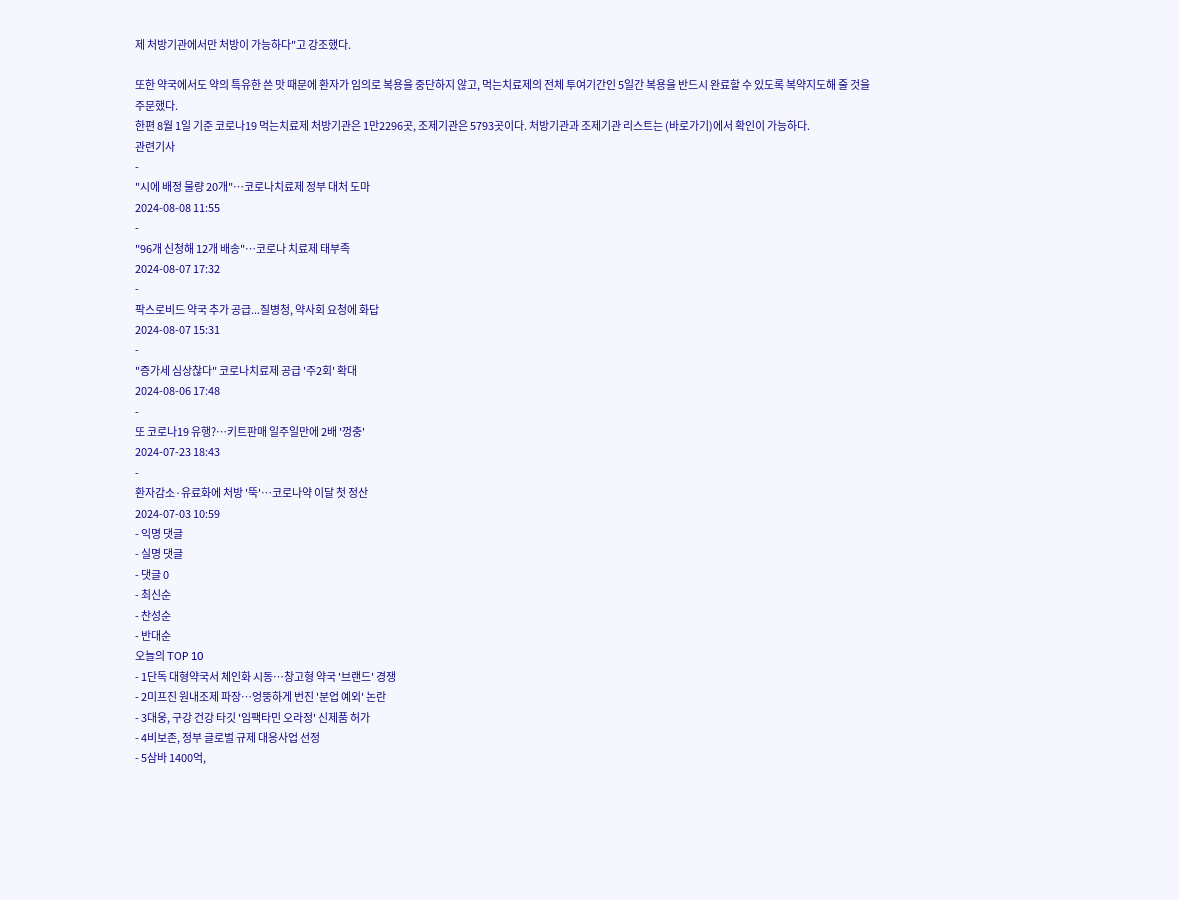제 처방기관에서만 처방이 가능하다"고 강조했다.

또한 약국에서도 약의 특유한 쓴 맛 때문에 환자가 임의로 복용을 중단하지 않고, 먹는치료제의 전체 투여기간인 5일간 복용을 반드시 완료할 수 있도록 복약지도해 줄 것을 주문했다.
한편 8월 1일 기준 코로나19 먹는치료제 처방기관은 1만2296곳, 조제기관은 5793곳이다. 처방기관과 조제기관 리스트는 (바로가기)에서 확인이 가능하다.
관련기사
-
"시에 배정 물량 20개"…코로나치료제 정부 대처 도마
2024-08-08 11:55
-
"96개 신청해 12개 배송"…코로나 치료제 태부족
2024-08-07 17:32
-
팍스로비드 약국 추가 공급...질병청, 약사회 요청에 화답
2024-08-07 15:31
-
"증가세 심상찮다" 코로나치료제 공급 '주2회' 확대
2024-08-06 17:48
-
또 코로나19 유행?…키트판매 일주일만에 2배 '껑충'
2024-07-23 18:43
-
환자감소·유료화에 처방 '뚝'…코로나약 이달 첫 정산
2024-07-03 10:59
- 익명 댓글
- 실명 댓글
- 댓글 0
- 최신순
- 찬성순
- 반대순
오늘의 TOP 10
- 1단독 대형약국서 체인화 시동…창고형 약국 '브랜드' 경쟁
- 2미프진 원내조제 파장…엉뚱하게 번진 '분업 예외' 논란
- 3대웅, 구강 건강 타깃 '임팩타민 오라정' 신제품 허가
- 4비보존, 정부 글로벌 규제 대응사업 선정
- 5삼바 1400억,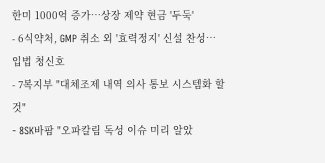한미 1000억 증가…상장 제약 현금 '두둑'
- 6식약처, GMP 취소 외 '효력정지' 신설 찬성…입법 청신호
- 7복지부 "대체조제 내역 의사 통보 시스템화 할 것"
- 8SK바팜 "오파칼림 독성 이슈 미리 알았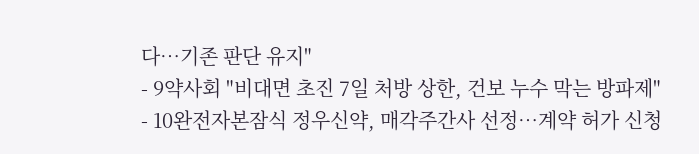다…기존 판단 유지"
- 9약사회 "비대면 초진 7일 처방 상한, 건보 누수 막는 방파제"
- 10완전자본잠식 정우신약, 매각주간사 선정…계약 허가 신청